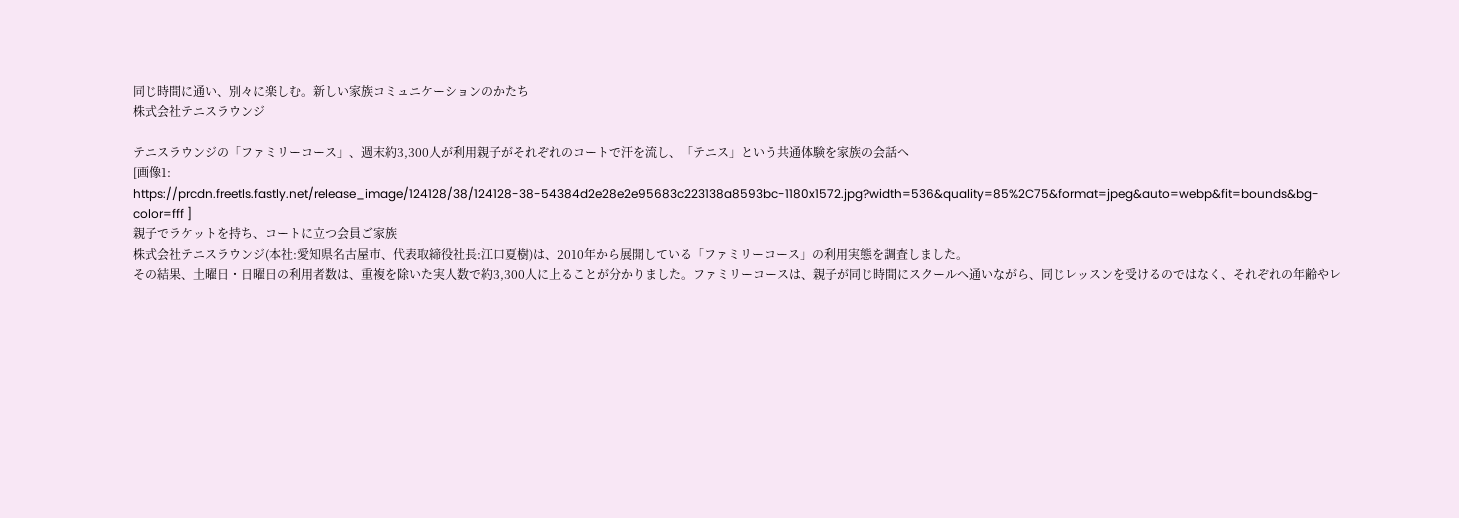同じ時間に通い、別々に楽しむ。新しい家族コミュニケーションのかたち
株式会社テニスラウンジ

テニスラウンジの「ファミリーコース」、週末約3,300人が利用親子がそれぞれのコートで汗を流し、「テニス」という共通体験を家族の会話へ
[画像1:
https://prcdn.freetls.fastly.net/release_image/124128/38/124128-38-54384d2e28e2e95683c223138a8593bc-1180x1572.jpg?width=536&quality=85%2C75&format=jpeg&auto=webp&fit=bounds&bg-color=fff ]
親子でラケットを持ち、コートに立つ会員ご家族
株式会社テニスラウンジ(本社:愛知県名古屋市、代表取締役社長:江口夏樹)は、2010年から展開している「ファミリーコース」の利用実態を調査しました。
その結果、土曜日・日曜日の利用者数は、重複を除いた実人数で約3,300人に上ることが分かりました。ファミリーコースは、親子が同じ時間にスクールへ通いながら、同じレッスンを受けるのではなく、それぞれの年齢やレ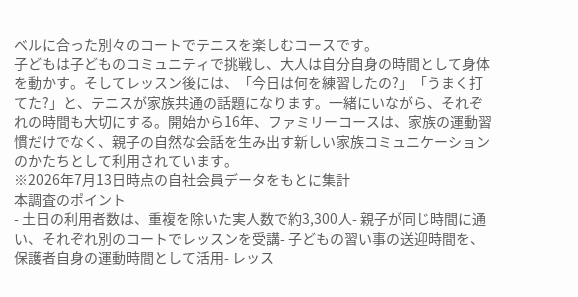ベルに合った別々のコートでテニスを楽しむコースです。
子どもは子どものコミュニティで挑戦し、大人は自分自身の時間として身体を動かす。そしてレッスン後には、「今日は何を練習したの?」「うまく打てた?」と、テニスが家族共通の話題になります。一緒にいながら、それぞれの時間も大切にする。開始から16年、ファミリーコースは、家族の運動習慣だけでなく、親子の自然な会話を生み出す新しい家族コミュニケーションのかたちとして利用されています。
※2026年7月13日時点の自社会員データをもとに集計
本調査のポイント
- 土日の利用者数は、重複を除いた実人数で約3,300人- 親子が同じ時間に通い、それぞれ別のコートでレッスンを受講- 子どもの習い事の送迎時間を、保護者自身の運動時間として活用- レッス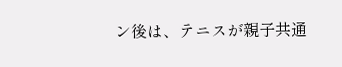ン後は、テニスが親子共通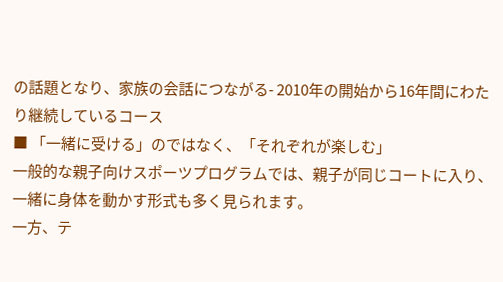の話題となり、家族の会話につながる- 2010年の開始から16年間にわたり継続しているコース
■ 「一緒に受ける」のではなく、「それぞれが楽しむ」
一般的な親子向けスポーツプログラムでは、親子が同じコートに入り、一緒に身体を動かす形式も多く見られます。
一方、テ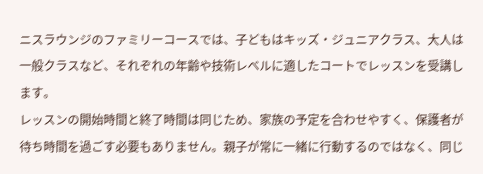ニスラウンジのファミリーコースでは、子どもはキッズ・ジュニアクラス、大人は一般クラスなど、それぞれの年齢や技術レベルに適したコートでレッスンを受講します。
レッスンの開始時間と終了時間は同じため、家族の予定を合わせやすく、保護者が待ち時間を過ごす必要もありません。親子が常に一緒に行動するのではなく、同じ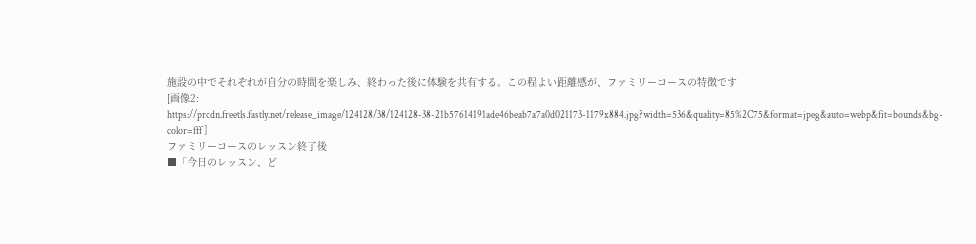施設の中でそれぞれが自分の時間を楽しみ、終わった後に体験を共有する。この程よい距離感が、ファミリーコースの特徴です
[画像2:
https://prcdn.freetls.fastly.net/release_image/124128/38/124128-38-21b57614191ade46beab7a7a0d021173-1179x884.jpg?width=536&quality=85%2C75&format=jpeg&auto=webp&fit=bounds&bg-color=fff ]
ファミリーコースのレッスン終了後
■「今日のレッスン、ど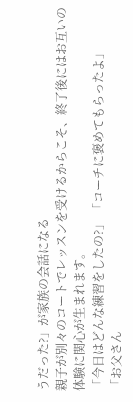うだった?」が家族の会話になる
親子が別々のコートでレッスンを受けるからこそ、終了後にはお互いの体験に関心が生まれます。
「今日はどんな練習をしたの?」 「コーチに褒めてもらったよ」
「お父さん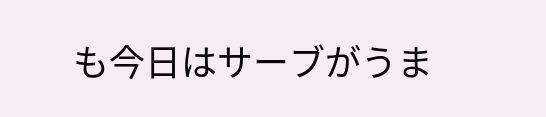も今日はサーブがうま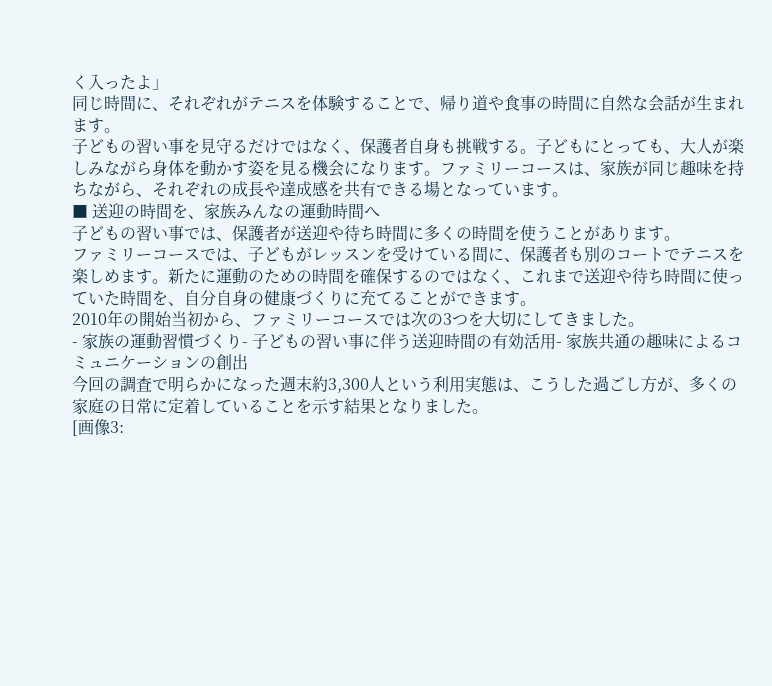く入ったよ」
同じ時間に、それぞれがテニスを体験することで、帰り道や食事の時間に自然な会話が生まれます。
子どもの習い事を見守るだけではなく、保護者自身も挑戦する。子どもにとっても、大人が楽しみながら身体を動かす姿を見る機会になります。ファミリーコースは、家族が同じ趣味を持ちながら、それぞれの成長や達成感を共有できる場となっています。
■ 送迎の時間を、家族みんなの運動時間へ
子どもの習い事では、保護者が送迎や待ち時間に多くの時間を使うことがあります。
ファミリーコースでは、子どもがレッスンを受けている間に、保護者も別のコートでテニスを楽しめます。新たに運動のための時間を確保するのではなく、これまで送迎や待ち時間に使っていた時間を、自分自身の健康づくりに充てることができます。
2010年の開始当初から、ファミリーコースでは次の3つを大切にしてきました。
- 家族の運動習慣づくり- 子どもの習い事に伴う送迎時間の有効活用- 家族共通の趣味によるコミュニケーションの創出
今回の調査で明らかになった週末約3,300人という利用実態は、こうした過ごし方が、多くの家庭の日常に定着していることを示す結果となりました。
[画像3: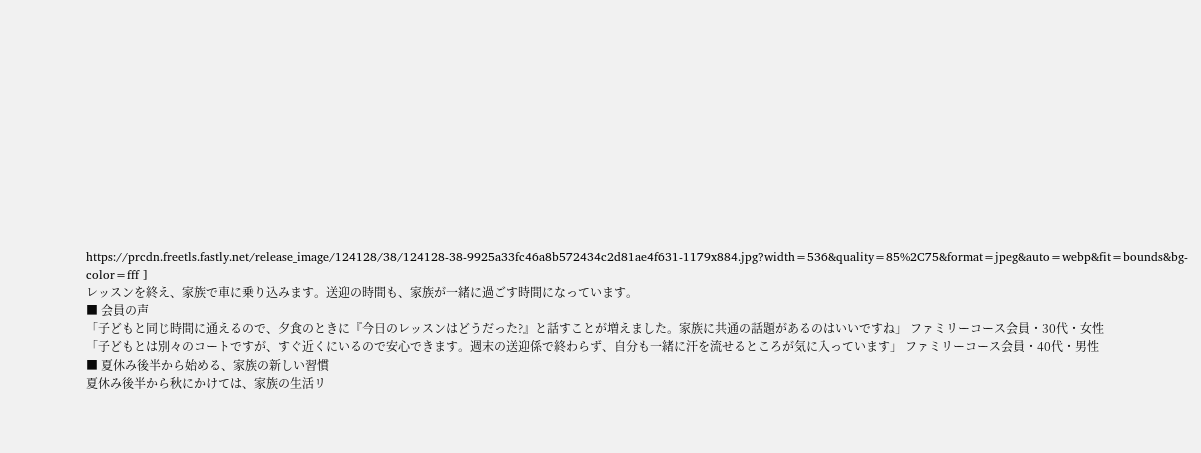https://prcdn.freetls.fastly.net/release_image/124128/38/124128-38-9925a33fc46a8b572434c2d81ae4f631-1179x884.jpg?width=536&quality=85%2C75&format=jpeg&auto=webp&fit=bounds&bg-color=fff ]
レッスンを終え、家族で車に乗り込みます。送迎の時間も、家族が一緒に過ごす時間になっています。
■ 会員の声
「子どもと同じ時間に通えるので、夕食のときに『今日のレッスンはどうだった?』と話すことが増えました。家族に共通の話題があるのはいいですね」 ファミリーコース会員・30代・女性
「子どもとは別々のコートですが、すぐ近くにいるので安心できます。週末の送迎係で終わらず、自分も一緒に汗を流せるところが気に入っています」 ファミリーコース会員・40代・男性
■ 夏休み後半から始める、家族の新しい習慣
夏休み後半から秋にかけては、家族の生活リ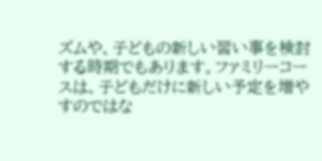ズムや、子どもの新しい習い事を検討する時期でもあります。ファミリーコースは、子どもだけに新しい予定を増やすのではな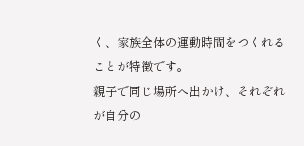く、家族全体の運動時間をつくれることが特徴です。
親子で同じ場所へ出かけ、それぞれが自分の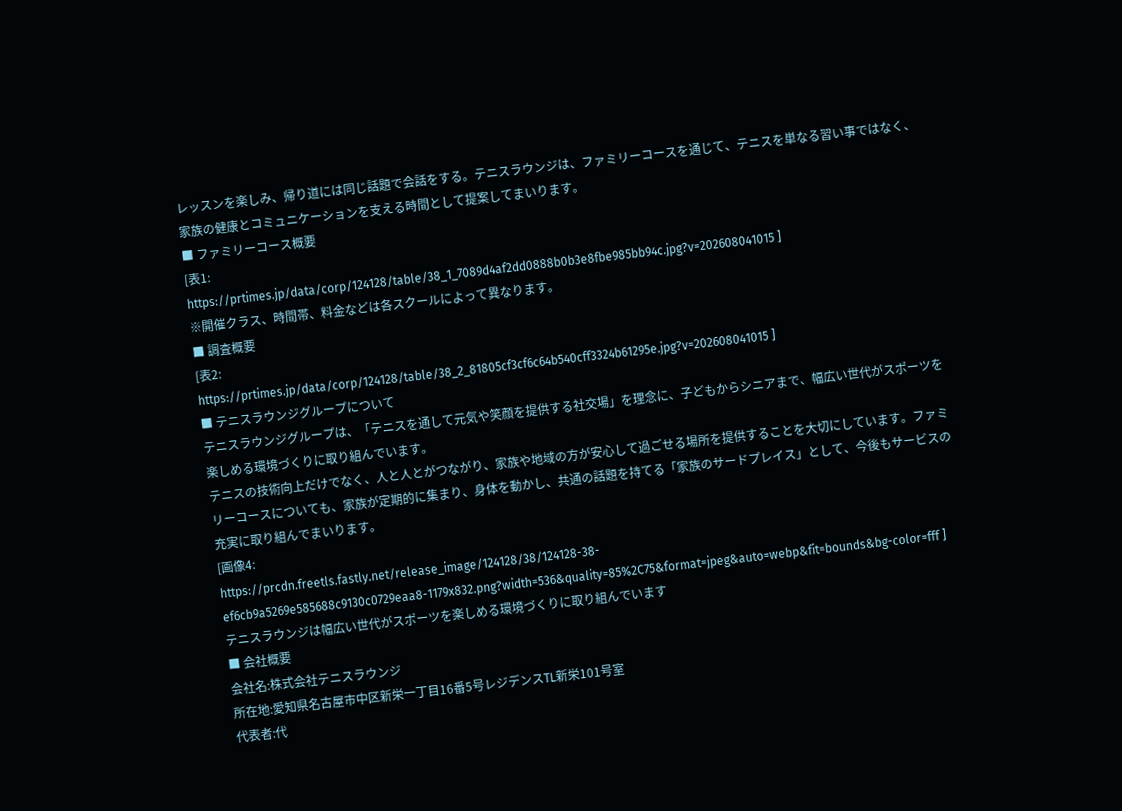レッスンを楽しみ、帰り道には同じ話題で会話をする。テニスラウンジは、ファミリーコースを通じて、テニスを単なる習い事ではなく、家族の健康とコミュニケーションを支える時間として提案してまいります。
■ ファミリーコース概要
[表1:
https://prtimes.jp/data/corp/124128/table/38_1_7089d4af2dd0888b0b3e8fbe985bb94c.jpg?v=202608041015 ]
※開催クラス、時間帯、料金などは各スクールによって異なります。
■ 調査概要
[表2:
https://prtimes.jp/data/corp/124128/table/38_2_81805cf3cf6c64b540cff3324b61295e.jpg?v=202608041015 ]
■ テニスラウンジグループについて
テニスラウンジグループは、「テニスを通して元気や笑顔を提供する社交場」を理念に、子どもからシニアまで、幅広い世代がスポーツを楽しめる環境づくりに取り組んでいます。
テニスの技術向上だけでなく、人と人とがつながり、家族や地域の方が安心して過ごせる場所を提供することを大切にしています。ファミリーコースについても、家族が定期的に集まり、身体を動かし、共通の話題を持てる「家族のサードプレイス」として、今後もサービスの充実に取り組んでまいります。
[画像4:
https://prcdn.freetls.fastly.net/release_image/124128/38/124128-38-ef6cb9a5269e585688c9130c0729eaa8-1179x832.png?width=536&quality=85%2C75&format=jpeg&auto=webp&fit=bounds&bg-color=fff ]
テニスラウンジは幅広い世代がスポーツを楽しめる環境づくりに取り組んでいます
■ 会社概要
会社名:株式会社テニスラウンジ
所在地:愛知県名古屋市中区新栄一丁目16番5号レジデンスTL新栄101号室
代表者:代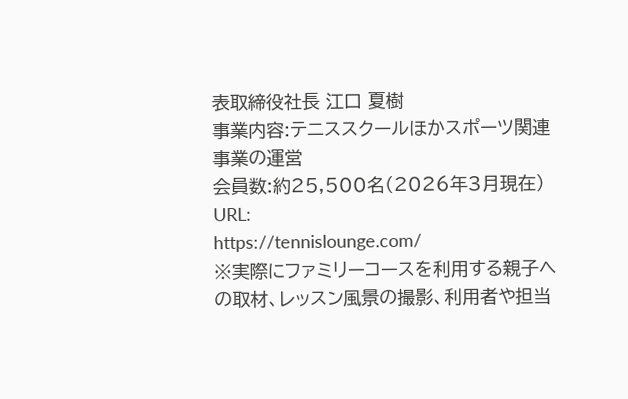表取締役社長 江口 夏樹
事業内容:テニススクールほかスポーツ関連事業の運営
会員数:約25,500名(2026年3月現在)
URL:
https://tennislounge.com/
※実際にファミリーコースを利用する親子への取材、レッスン風景の撮影、利用者や担当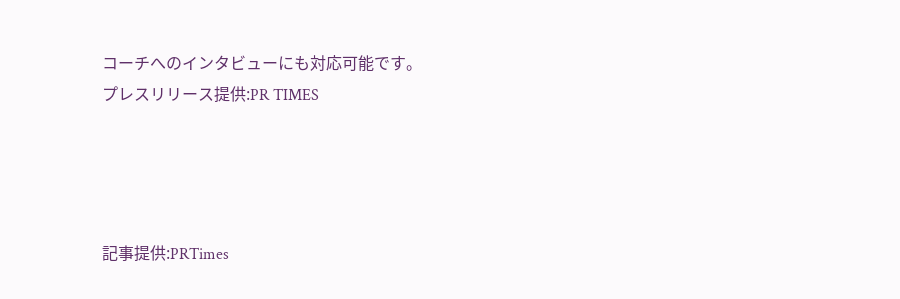コーチへのインタビューにも対応可能です。
プレスリリース提供:PR TIMES




記事提供:PRTimes